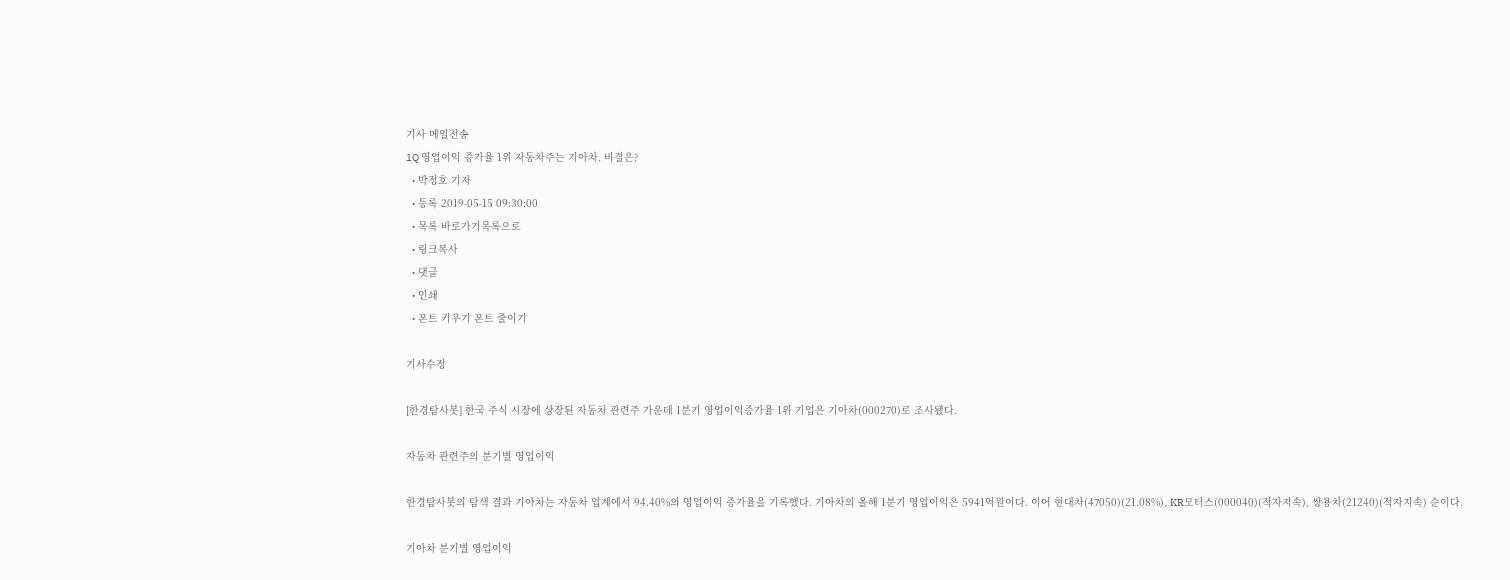기사 메일전송
1Q 영업이익 증가율 1위 자동차주는 기아차. 비결은?
  • 박정호 기자
  • 등록 2019-05-15 09:30:00
  • 목록 바로가기목록으로
  • 링크복사
  • 댓글
  • 인쇄
  • 폰트 키우기 폰트 줄이기

기사수정

[한경탐사봇] 한국 주식 시장에 상장된 자동차 관련주 가운데 1분기 영업이익증가율 1위 기업은 기아차(000270)로 조사됐다.

자동차 관련주의 분기별 영업이익

한경탐사봇의 탐색 결과 기아차는 자동차 업계에서 94.40%의 영업이익 증가율을 기록했다. 기아차의 올해 1분기 영업이익은 5941억원이다. 이어 현대차(47050)(21.08%), KR모터스(000040)(적자지속), 쌍용차(21240)(적자지속) 순이다.

기아차 분기별 영업이익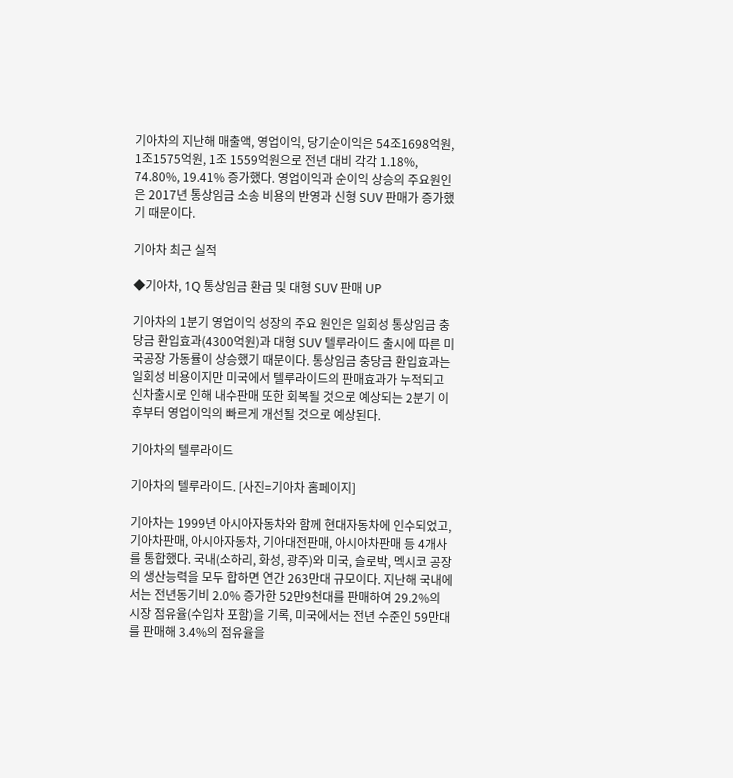기아차의 지난해 매출액, 영업이익, 당기순이익은 54조1698억원, 1조1575억원, 1조 1559억원으로 전년 대비 각각 1.18%, 74.80%, 19.41% 증가했다. 영업이익과 순이익 상승의 주요원인은 2017년 통상임금 소송 비용의 반영과 신형 SUV 판매가 증가했기 때문이다.

기아차 최근 실적

◆기아차, 1Q 통상임금 환급 및 대형 SUV 판매 UP

기아차의 1분기 영업이익 성장의 주요 원인은 일회성 통상임금 충당금 환입효과(4300억원)과 대형 SUV 텔루라이드 출시에 따른 미국공장 가동률이 상승했기 때문이다. 통상임금 충당금 환입효과는 일회성 비용이지만 미국에서 텔루라이드의 판매효과가 누적되고 신차출시로 인해 내수판매 또한 회복될 것으로 예상되는 2분기 이후부터 영업이익의 빠르게 개선될 것으로 예상된다.

기아차의 텔루라이드

기아차의 텔루라이드. [사진=기아차 홈페이지]

기아차는 1999년 아시아자동차와 함께 현대자동차에 인수되었고, 기아차판매, 아시아자동차, 기아대전판매, 아시아차판매 등 4개사를 통합했다. 국내(소하리, 화성, 광주)와 미국, 슬로박, 멕시코 공장의 생산능력을 모두 합하면 연간 263만대 규모이다. 지난해 국내에서는 전년동기비 2.0% 증가한 52만9천대를 판매하여 29.2%의 시장 점유율(수입차 포함)을 기록, 미국에서는 전년 수준인 59만대를 판매해 3.4%의 점유율을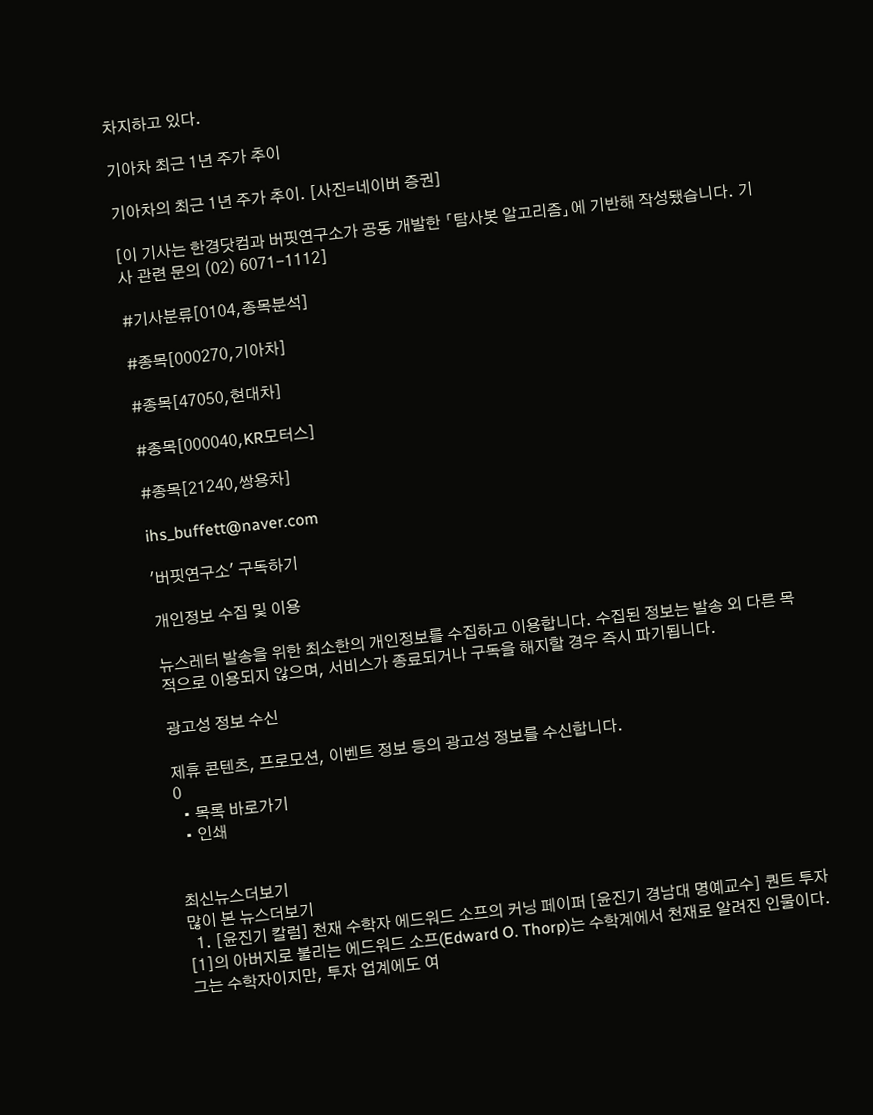차지하고 있다.

기아차 최근 1년 주가 추이

기아차의 최근 1년 주가 추이. [사진=네이버 증권]

[이 기사는 한경닷컴과 버핏연구소가 공동 개발한 「탐사봇 알고리즘」에 기반해 작성됐습니다. 기사 관련 문의 (02) 6071-1112]

#기사분류[0104,종목분석]

#종목[000270,기아차]

#종목[47050,현대차]

#종목[000040,KR모터스]

#종목[21240,쌍용차]

ihs_buffett@naver.com

'버핏연구소' 구독하기

개인정보 수집 및 이용

뉴스레터 발송을 위한 최소한의 개인정보를 수집하고 이용합니다. 수집된 정보는 발송 외 다른 목적으로 이용되지 않으며, 서비스가 종료되거나 구독을 해지할 경우 즉시 파기됩니다.

광고성 정보 수신

제휴 콘텐츠, 프로모션, 이벤트 정보 등의 광고성 정보를 수신합니다.
0
  • 목록 바로가기
  • 인쇄


최신뉴스더보기
많이 본 뉴스더보기
  1. [윤진기 칼럼] 천재 수학자 에드워드 소프의 커닝 페이퍼 [윤진기 경남대 명예교수] 퀀트 투자[1]의 아버지로 불리는 에드워드 소프(Edward O. Thorp)는 수학계에서 천재로 알려진 인물이다. 그는 수학자이지만, 투자 업계에도 여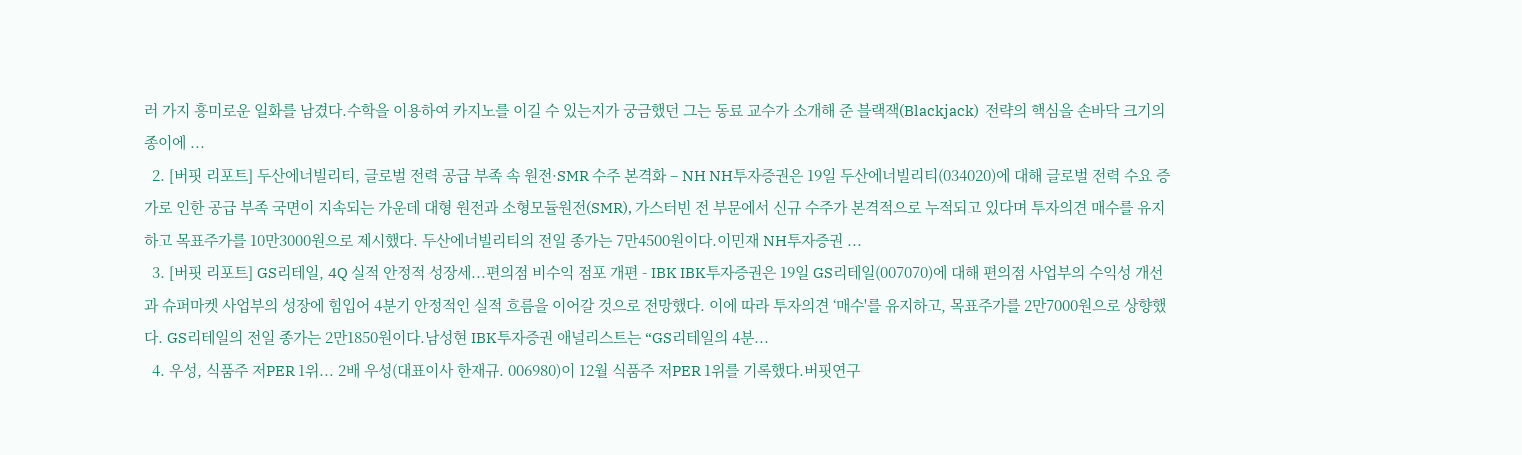러 가지 흥미로운 일화를 남겼다.수학을 이용하여 카지노를 이길 수 있는지가 궁금했던 그는 동료 교수가 소개해 준 블랙잭(Blackjack)  전략의 핵심을 손바닥 크기의 종이에 ...
  2. [버핏 리포트] 두산에너빌리티, 글로벌 전력 공급 부족 속 원전·SMR 수주 본격화 – NH NH투자증권은 19일 두산에너빌리티(034020)에 대해 글로벌 전력 수요 증가로 인한 공급 부족 국면이 지속되는 가운데 대형 원전과 소형모듈원전(SMR), 가스터빈 전 부문에서 신규 수주가 본격적으로 누적되고 있다며 투자의견 매수를 유지하고 목표주가를 10만3000원으로 제시했다. 두산에너빌리티의 전일 종가는 7만4500원이다.이민재 NH투자증권 ...
  3. [버핏 리포트] GS리테일, 4Q 실적 안정적 성장세...편의점 비수익 점포 개편 - IBK IBK투자증권은 19일 GS리테일(007070)에 대해 편의점 사업부의 수익성 개선과 슈퍼마켓 사업부의 성장에 힘입어 4분기 안정적인 실적 흐름을 이어갈 것으로 전망했다. 이에 따라 투자의견 ‘매수'를 유지하고, 목표주가를 2만7000원으로 상향했다. GS리테일의 전일 종가는 2만1850원이다.남성현 IBK투자증권 애널리스트는 “GS리테일의 4분...
  4. 우성, 식품주 저PER 1위... 2배 우성(대표이사 한재규. 006980)이 12월 식품주 저PER 1위를 기록했다.버핏연구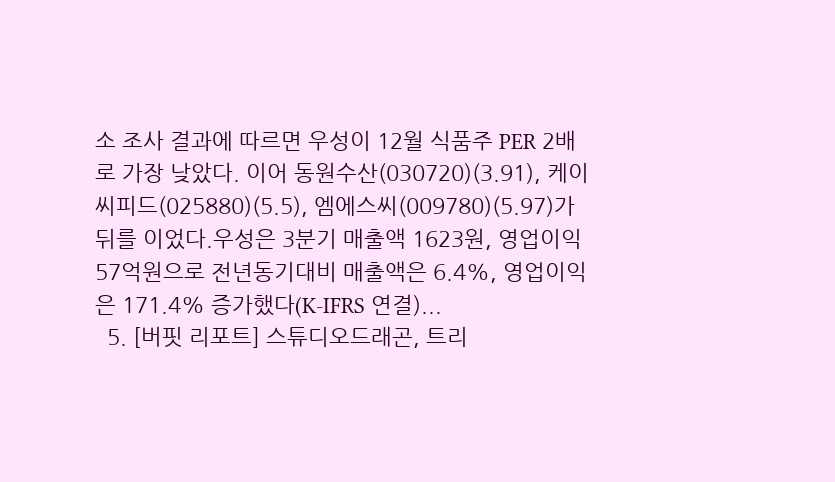소 조사 결과에 따르면 우성이 12월 식품주 PER 2배로 가장 낮았다. 이어 동원수산(030720)(3.91), 케이씨피드(025880)(5.5), 엠에스씨(009780)(5.97)가 뒤를 이었다.우성은 3분기 매출액 1623원, 영업이익 57억원으로 전년동기대비 매출액은 6.4%, 영업이익은 171.4% 증가했다(K-IFRS 연결)...
  5. [버핏 리포트] 스튜디오드래곤, 트리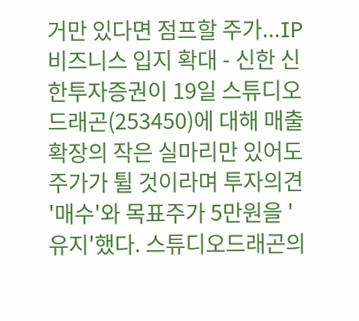거만 있다면 점프할 주가...IP 비즈니스 입지 확대 - 신한 신한투자증권이 19일 스튜디오드래곤(253450)에 대해 매출 확장의 작은 실마리만 있어도 주가가 튈 것이라며 투자의견 '매수'와 목표주가 5만원을 '유지'했다. 스튜디오드래곤의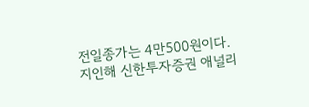전일종가는 4만500원이다. 지인해 신한투자증권 애널리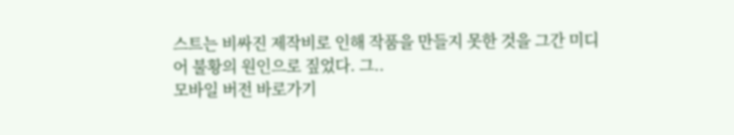스트는 비싸진 제작비로 인해 작품을 만들지 못한 것을 그간 미디어 불황의 원인으로 짚었다. 그..
모바일 버전 바로가기